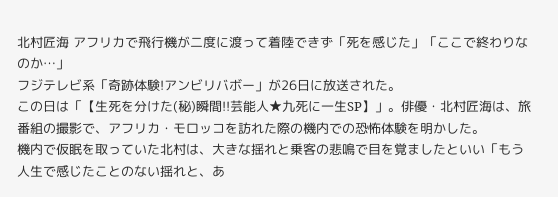北村匠海 アフリカで飛行機が二度に渡って着陸できず「死を感じた」「ここで終わりなのか…」
フジテレビ系「奇跡体験!アンビリバボー」が26日に放送された。
この日は「【生死を分けた(秘)瞬間!!芸能人★九死に一生SP】」。俳優・北村匠海は、旅番組の撮影で、アフリカ・モロッコを訪れた際の機内での恐怖体験を明かした。
機内で仮眠を取っていた北村は、大きな揺れと乗客の悲鳴で目を覚ましたといい「もう人生で感じたことのない揺れと、あ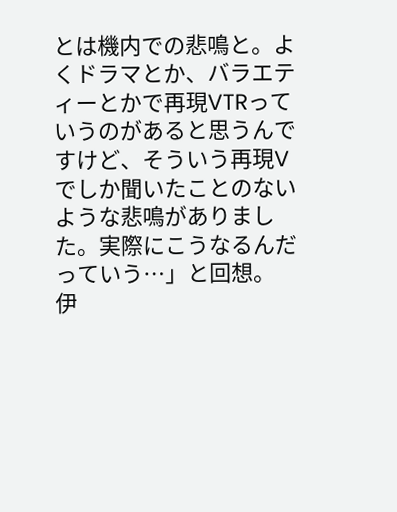とは機内での悲鳴と。よくドラマとか、バラエティーとかで再現VTRっていうのがあると思うんですけど、そういう再現Vでしか聞いたことのないような悲鳴がありました。実際にこうなるんだっていう…」と回想。
伊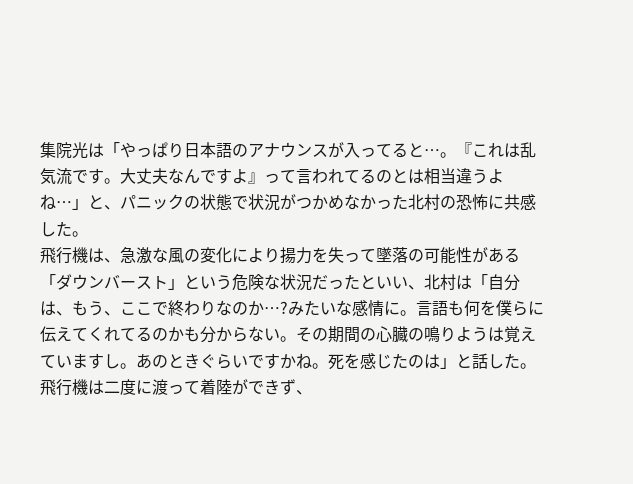集院光は「やっぱり日本語のアナウンスが入ってると…。『これは乱気流です。大丈夫なんですよ』って言われてるのとは相当違うよね…」と、パニックの状態で状況がつかめなかった北村の恐怖に共感した。
飛行機は、急激な風の変化により揚力を失って墜落の可能性がある「ダウンバースト」という危険な状況だったといい、北村は「自分は、もう、ここで終わりなのか…?みたいな感情に。言語も何を僕らに伝えてくれてるのかも分からない。その期間の心臓の鳴りようは覚えていますし。あのときぐらいですかね。死を感じたのは」と話した。
飛行機は二度に渡って着陸ができず、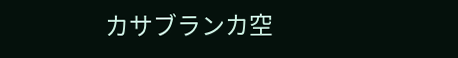カサブランカ空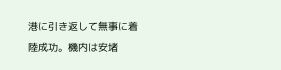港に引き返して無事に着陸成功。機内は安堵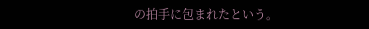の拍手に包まれたという。